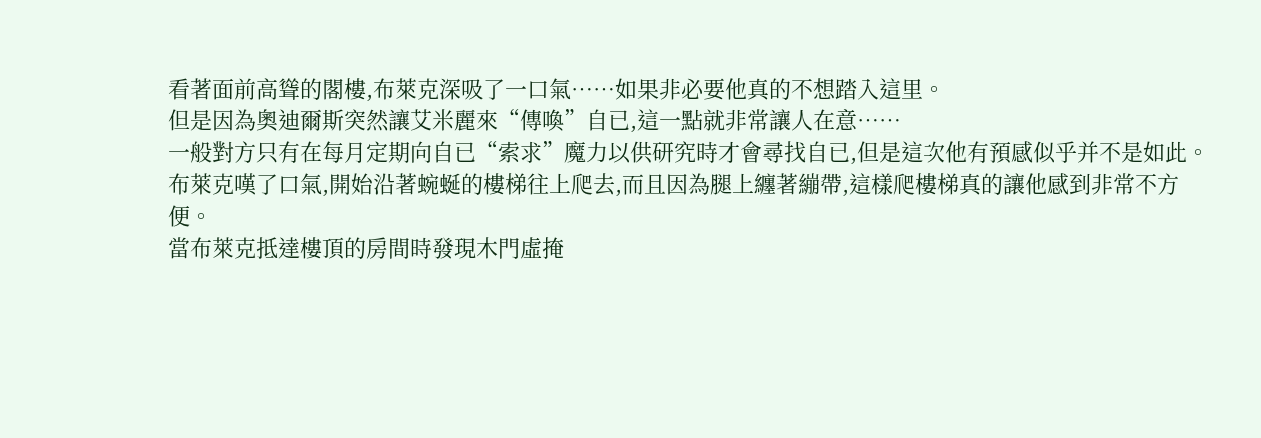看著面前高聳的閣樓,布萊克深吸了一口氣……如果非必要他真的不想踏入這里。
但是因為奧迪爾斯突然讓艾米麗來“傳喚”自已,這一點就非常讓人在意……
一般對方只有在每月定期向自已“索求”魔力以供研究時才會尋找自已,但是這次他有預感似乎并不是如此。
布萊克嘆了口氣,開始沿著蜿蜒的樓梯往上爬去,而且因為腿上纏著繃帶,這樣爬樓梯真的讓他感到非常不方便。
當布萊克抵達樓頂的房間時發現木門虛掩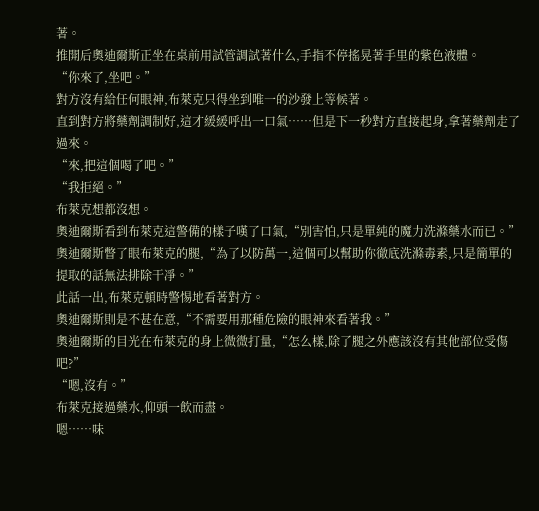著。
推開后奧迪爾斯正坐在桌前用試管調試著什么,手指不停搖晃著手里的紫色液體。
“你來了,坐吧。”
對方沒有給任何眼神,布萊克只得坐到唯一的沙發上等候著。
直到對方將藥劑調制好,這才緩緩呼出一口氣……但是下一秒對方直接起身,拿著藥劑走了過來。
“來,把這個喝了吧。”
“我拒絕。”
布萊克想都沒想。
奧迪爾斯看到布萊克這警備的樣子嘆了口氣,“別害怕,只是單純的魔力洗滌藥水而已。”
奧迪爾斯瞥了眼布萊克的腿,“為了以防萬一,這個可以幫助你徹底洗滌毒素,只是簡單的提取的話無法排除干凈。”
此話一出,布萊克頓時警惕地看著對方。
奧迪爾斯則是不甚在意,“不需要用那種危險的眼神來看著我。”
奧迪爾斯的目光在布萊克的身上微微打量,“怎么樣,除了腿之外應該沒有其他部位受傷吧?”
“嗯,沒有。”
布萊克接過藥水,仰頭一飲而盡。
嗯……味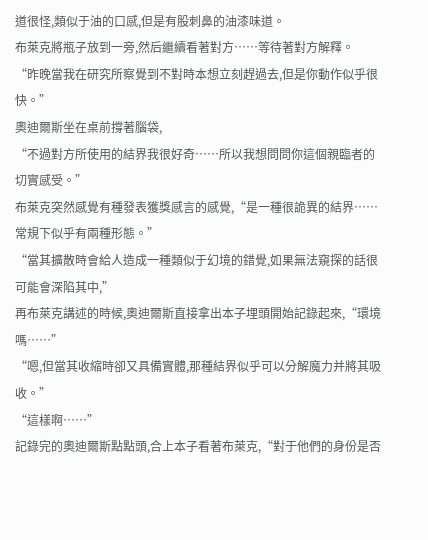道很怪,類似于油的口感,但是有股刺鼻的油漆味道。
布萊克將瓶子放到一旁,然后繼續看著對方……等待著對方解釋。
“昨晚當我在研究所察覺到不對時本想立刻趕過去,但是你動作似乎很快。”
奧迪爾斯坐在桌前撐著腦袋,
“不過對方所使用的結界我很好奇……所以我想問問你這個親臨者的切實感受。”
布萊克突然感覺有種發表獲獎感言的感覺,“是一種很詭異的結界……常規下似乎有兩種形態。”
“當其擴散時會給人造成一種類似于幻境的錯覺,如果無法窺探的話很可能會深陷其中,”
再布萊克講述的時候,奧迪爾斯直接拿出本子埋頭開始記錄起來,“環境嗎……”
“嗯,但當其收縮時卻又具備實體,那種結界似乎可以分解魔力并將其吸收。”
“這樣啊……”
記錄完的奧迪爾斯點點頭,合上本子看著布萊克,“對于他們的身份是否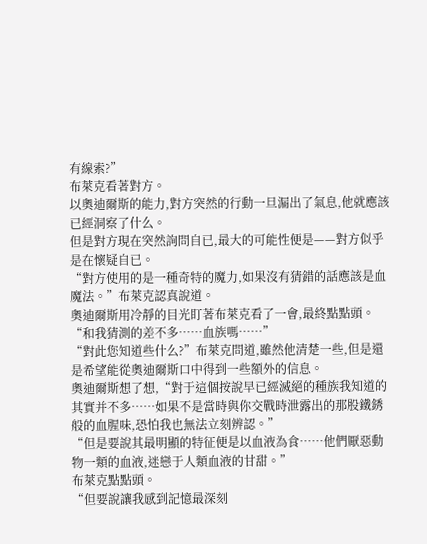有線索?”
布萊克看著對方。
以奧迪爾斯的能力,對方突然的行動一旦漏出了氣息,他就應該已經洞察了什么。
但是對方現在突然詢問自已,最大的可能性便是——對方似乎是在懷疑自已。
“對方使用的是一種奇特的魔力,如果沒有猜錯的話應該是血魔法。”布萊克認真說道。
奧迪爾斯用冷靜的目光盯著布萊克看了一會,最終點點頭。
“和我猜測的差不多……血族嗎……”
“對此您知道些什么?”布萊克問道,雖然他清楚一些,但是還是希望能從奧迪爾斯口中得到一些額外的信息。
奧迪爾斯想了想,“對于這個按說早已經滅絕的種族我知道的其實并不多……如果不是當時與你交戰時泄露出的那股鐵銹般的血腥味,恐怕我也無法立刻辨認。”
“但是要說其最明顯的特征便是以血液為食……他們厭惡動物一類的血液,迷戀于人類血液的甘甜。”
布萊克點點頭。
“但要說讓我感到記憶最深刻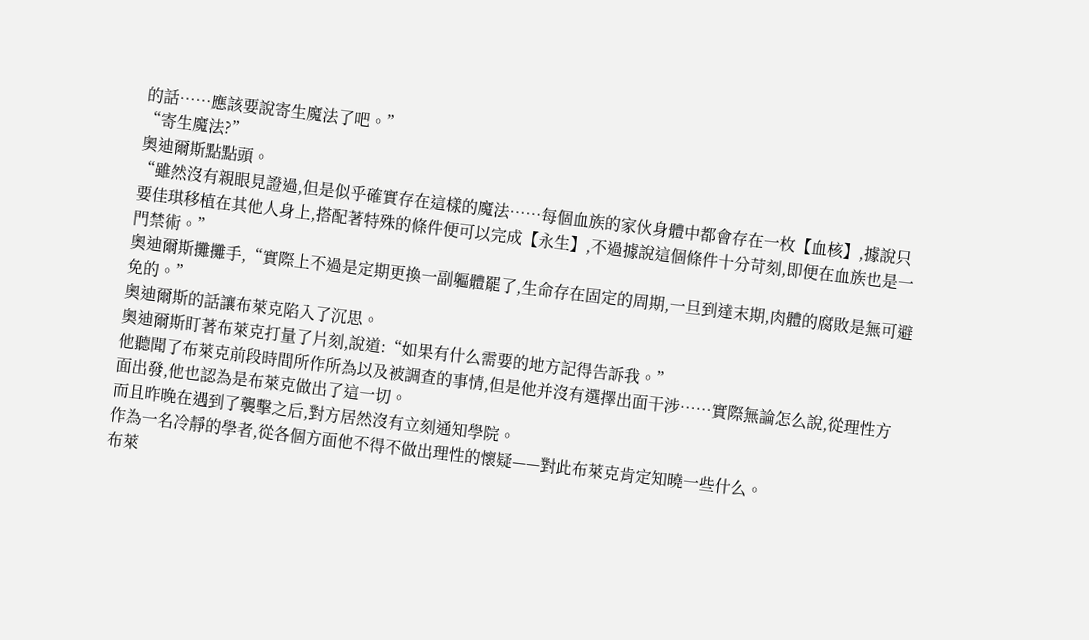的話……應該要說寄生魔法了吧。”
“寄生魔法?”
奧迪爾斯點點頭。
“雖然沒有親眼見證過,但是似乎確實存在這樣的魔法……每個血族的家伙身體中都會存在一枚【血核】,據說只要佳琪移植在其他人身上,搭配著特殊的條件便可以完成【永生】,不過據說這個條件十分苛刻,即便在血族也是一門禁術。”
奧迪爾斯攤攤手,“實際上不過是定期更換一副軀體罷了,生命存在固定的周期,一旦到達末期,肉體的腐敗是無可避免的。”
奧迪爾斯的話讓布萊克陷入了沉思。
奧迪爾斯盯著布萊克打量了片刻,說道:“如果有什么需要的地方記得告訴我。”
他聽聞了布萊克前段時間所作所為以及被調查的事情,但是他并沒有選擇出面干涉……實際無論怎么說,從理性方面出發,他也認為是布萊克做出了這一切。
而且昨晚在遇到了襲擊之后,對方居然沒有立刻通知學院。
作為一名冷靜的學者,從各個方面他不得不做出理性的懷疑——對此布萊克肯定知曉一些什么。
布萊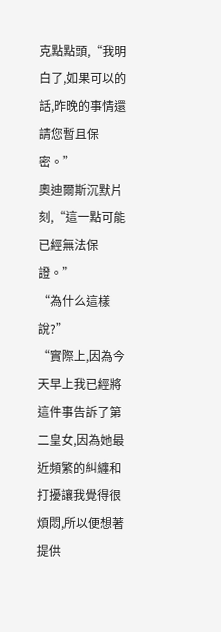克點點頭,“我明白了,如果可以的話,昨晚的事情還請您暫且保密。”
奧迪爾斯沉默片刻,“這一點可能已經無法保證。”
“為什么這樣說?”
“實際上,因為今天早上我已經將這件事告訴了第二皇女,因為她最近頻繁的糾纏和打擾讓我覺得很煩悶,所以便想著提供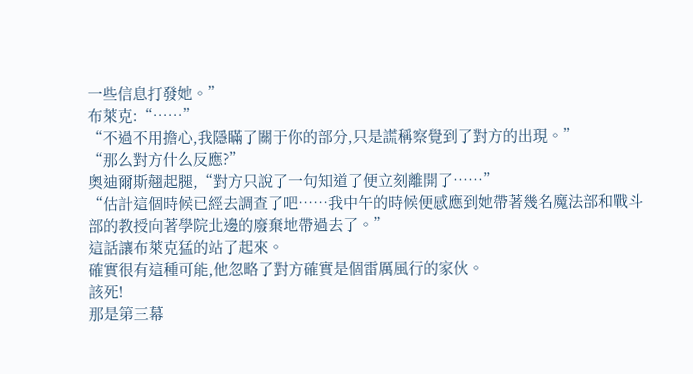一些信息打發她。”
布萊克:“……”
“不過不用擔心,我隱瞞了關于你的部分,只是謊稱察覺到了對方的出現。”
“那么對方什么反應?”
奧迪爾斯翹起腿,“對方只說了一句知道了便立刻離開了……”
“估計這個時候已經去調查了吧……我中午的時候便感應到她帶著幾名魔法部和戰斗部的教授向著學院北邊的廢棄地帶過去了。”
這話讓布萊克猛的站了起來。
確實很有這種可能,他忽略了對方確實是個雷厲風行的家伙。
該死!
那是第三幕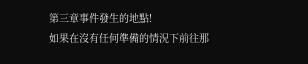第三章事件發生的地點!
如果在沒有任何準備的情況下前往那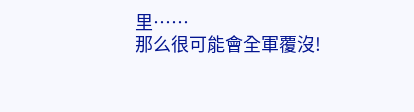里……
那么很可能會全軍覆沒!